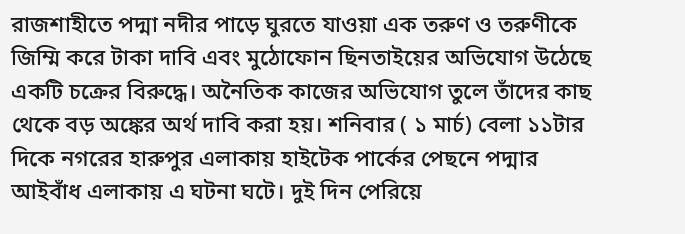রাজশাহীতে পদ্মা নদীর পাড়ে ঘুরতে যাওয়া এক তরুণ ও তরুণীকে জিম্মি করে টাকা দাবি এবং মুঠোফোন ছিনতাইয়ের অভিযোগ উঠেছে একটি চক্রের বিরুদ্ধে। অনৈতিক কাজের অভিযোগ তুলে তাঁদের কাছ থেকে বড় অঙ্কের অর্থ দাবি করা হয়। শনিবার ( ১ মার্চ) বেলা ১১টার দিকে নগরের হারুপুর এলাকায় হাইটেক পার্কের পেছনে পদ্মার আইবাঁধ এলাকায় এ ঘটনা ঘটে। দুই দিন পেরিয়ে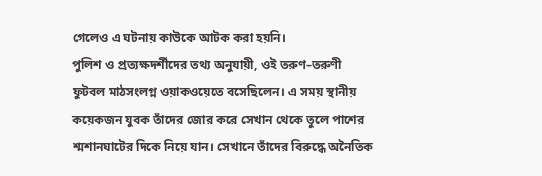গেলেও এ ঘটনায় কাউকে আটক করা হয়নি।
পুলিশ ও প্রত্যক্ষদর্শীদের তথ্য অনুযায়ী, ওই তরুণ–তরুণী ফুটবল মাঠসংলগ্ন ওয়াকওয়েতে বসেছিলেন। এ সময় স্থানীয় কয়েকজন যুবক তাঁদের জোর করে সেখান থেকে তুলে পাশের শ্মশানঘাটের দিকে নিয়ে যান। সেখানে তাঁদের বিরুদ্ধে অনৈতিক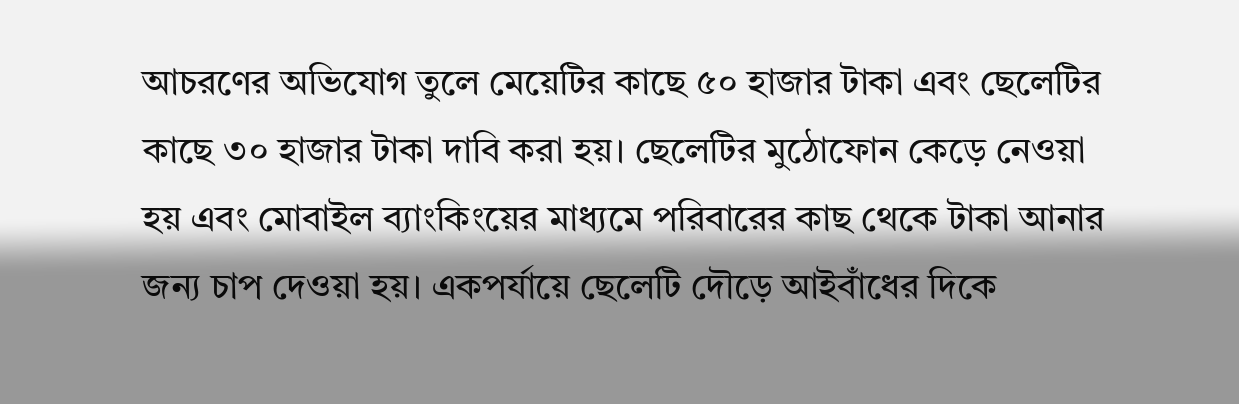আচরণের অভিযোগ তুলে মেয়েটির কাছে ৫০ হাজার টাকা এবং ছেলেটির কাছে ৩০ হাজার টাকা দাবি করা হয়। ছেলেটির মুঠোফোন কেড়ে নেওয়া হয় এবং মোবাইল ব্যাংকিংয়ের মাধ্যমে পরিবারের কাছ থেকে টাকা আনার জন্য চাপ দেওয়া হয়। একপর্যায়ে ছেলেটি দৌড়ে আইবাঁধের দিকে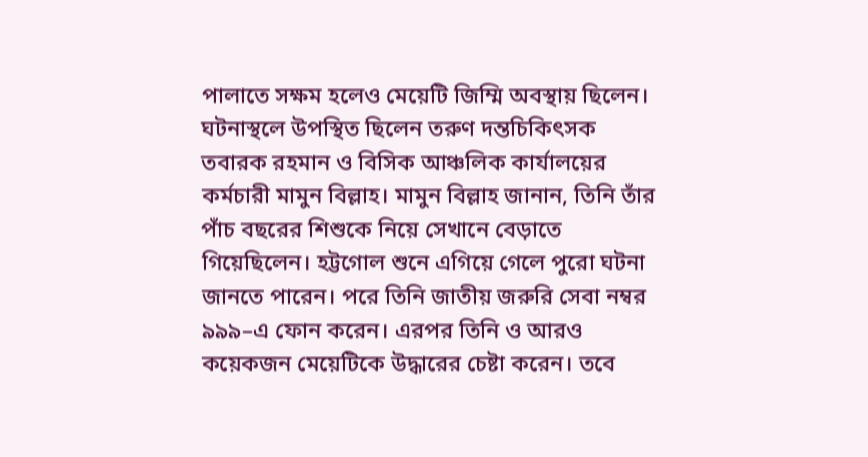পালাতে সক্ষম হলেও মেয়েটি জিম্মি অবস্থায় ছিলেন।
ঘটনাস্থলে উপস্থিত ছিলেন তরুণ দন্তচিকিৎসক তবারক রহমান ও বিসিক আঞ্চলিক কার্যালয়ের কর্মচারী মামুন বিল্লাহ। মামুন বিল্লাহ জানান, তিনি তাঁর পাঁচ বছরের শিশুকে নিয়ে সেখানে বেড়াতে গিয়েছিলেন। হট্টগোল শুনে এগিয়ে গেলে পুরো ঘটনা জানতে পারেন। পরে তিনি জাতীয় জরুরি সেবা নম্বর ৯৯৯–এ ফোন করেন। এরপর তিনি ও আরও কয়েকজন মেয়েটিকে উদ্ধারের চেষ্টা করেন। তবে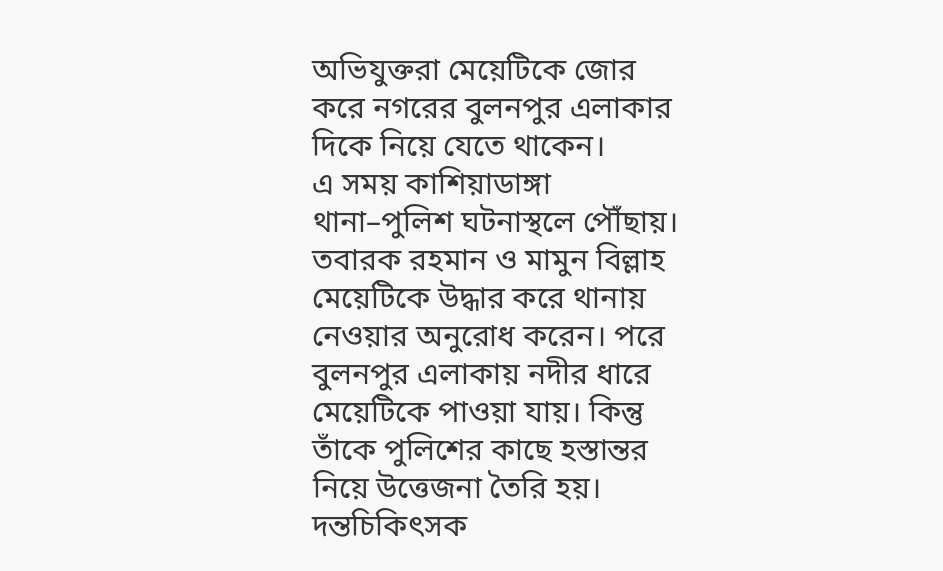অভিযুক্তরা মেয়েটিকে জোর করে নগরের বুলনপুর এলাকার দিকে নিয়ে যেতে থাকেন।
এ সময় কাশিয়াডাঙ্গা থানা–পুলিশ ঘটনাস্থলে পৌঁছায়। তবারক রহমান ও মামুন বিল্লাহ মেয়েটিকে উদ্ধার করে থানায় নেওয়ার অনুরোধ করেন। পরে বুলনপুর এলাকায় নদীর ধারে মেয়েটিকে পাওয়া যায়। কিন্তু তাঁকে পুলিশের কাছে হস্তান্তর নিয়ে উত্তেজনা তৈরি হয়। দন্তচিকিৎসক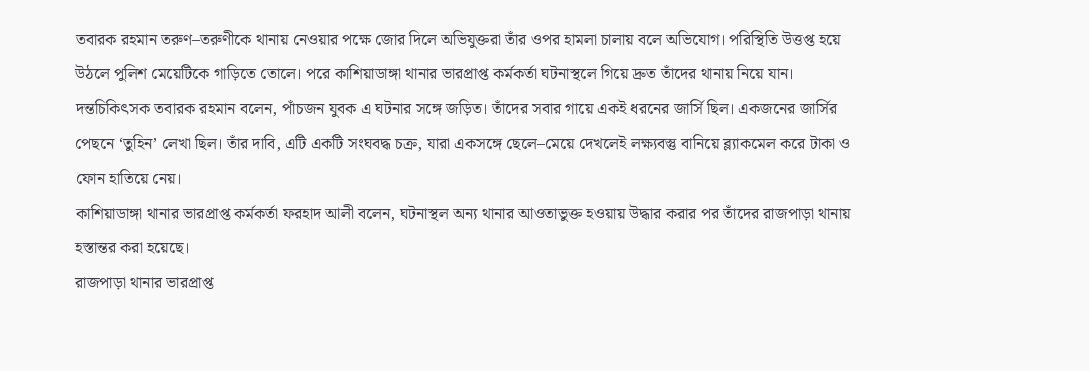তবারক রহমান তরুণ–তরুণীকে থানায় নেওয়ার পক্ষে জোর দিলে অভিযুক্তরা তাঁর ওপর হামলা চালায় বলে অভিযোগ। পরিস্থিতি উত্তপ্ত হয়ে উঠলে পুলিশ মেয়েটিকে গাড়িতে তোলে। পরে কাশিয়াডাঙ্গা থানার ভারপ্রাপ্ত কর্মকর্তা ঘটনাস্থলে গিয়ে দ্রুত তাঁদের থানায় নিয়ে যান।
দন্তচিকিৎসক তবারক রহমান বলেন, পাঁচজন যুবক এ ঘটনার সঙ্গে জড়িত। তাঁদের সবার গায়ে একই ধরনের জার্সি ছিল। একজনের জার্সির পেছনে ‘তুহিন’ লেখা ছিল। তাঁর দাবি, এটি একটি সংঘবদ্ধ চক্র, যারা একসঙ্গে ছেলে–মেয়ে দেখলেই লক্ষ্যবস্তু বানিয়ে ব্ল্যাকমেল করে টাকা ও ফোন হাতিয়ে নেয়।
কাশিয়াডাঙ্গা থানার ভারপ্রাপ্ত কর্মকর্তা ফরহাদ আলী বলেন, ঘটনাস্থল অন্য থানার আওতাভুক্ত হওয়ায় উদ্ধার করার পর তাঁদের রাজপাড়া থানায় হস্তান্তর করা হয়েছে।
রাজপাড়া থানার ভারপ্রাপ্ত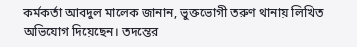কর্মকর্তা আবদুল মালেক জানান, ভুক্তভোগী তরুণ থানায় লিখিত অভিযোগ দিয়েছেন। তদন্তের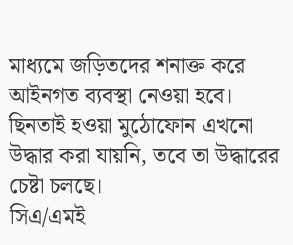মাধ্যমে জড়িতদের শনাক্ত করে আইনগত ব্যবস্থা নেওয়া হবে। ছিনতাই হওয়া মুঠোফোন এখনো উদ্ধার করা যায়নি, তবে তা উদ্ধারের চেষ্টা চলছে।
সিএ/এমই